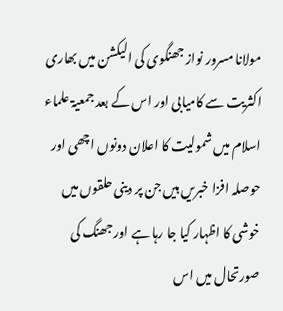مولانا مسرور نواز جھنگوی کی الیکشن میں بھاری اکثریت سے کامیابی اور اس کے بعد جمعیۃ علماء اسلام میں شمولیت کا اعلان دونوں اچھی اور حوصلہ افزا خبریں ہیں جن پر دینی حلقوں میں خوشی کا اظہار کیا جا رہا ہے اور جھنگ کی صورتحال میں اس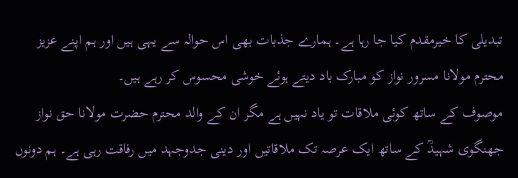تبدیلی کا خیرمقدم کیا جا رہا ہے۔ ہمارے جذبات بھی اس حوالہ سے یہی ہیں اور ہم اپنے عزیز محترم مولانا مسرور نواز کو مبارک باد دیتے ہوئے خوشی محسوس کر رہے ہیں۔
موصوف کے ساتھ کوئی ملاقات تو یاد نہیں ہے مگر ان کے والد محترم حضرت مولانا حق نواز جھنگوی شہیدؒ کے ساتھ ایک عرصہ تک ملاقاتیں اور دینی جدوجہد میں رفاقت رہی ہے۔ ہم دونوں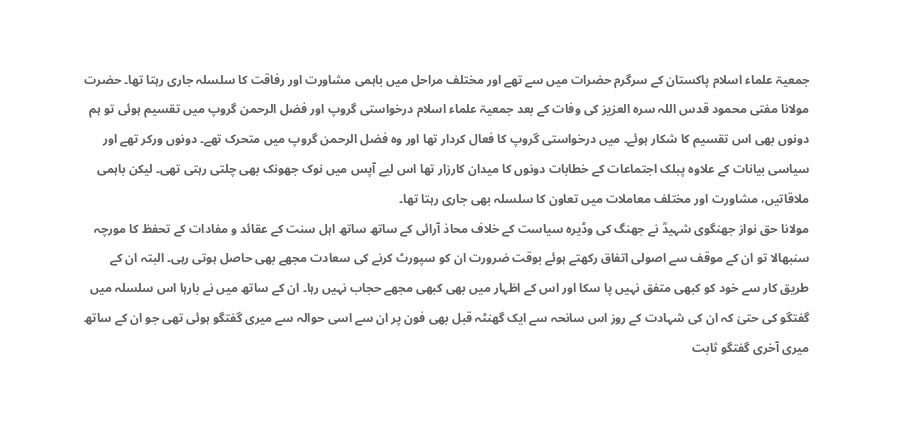جمعیۃ علماء اسلام پاکستان کے سرگرم حضرات میں سے تھے اور مختلف مراحل میں باہمی مشاورت اور رفاقت کا سلسلہ جاری رہتا تھا۔ حضرت مولانا مفتی محمود قدس اللہ سرہ العزیز کی وفات کے بعد جمعیۃ علماء اسلام درخواستی گروپ اور فضل الرحمن گروپ میں تقسیم ہوئی تو ہم دونوں بھی اس تقسیم کا شکار ہوئے۔ میں درخواستی گروپ کا فعال کردار تھا اور وہ فضل الرحمن گروپ میں متحرک تھے۔ دونوں ورکر تھے اور سیاسی بیانات کے علاوہ پبلک اجتماعات کے خطابات دونوں کا میدان کارزار تھا اس لیے آپس میں نوک جھونک بھی چلتی رہتی تھی۔ لیکن باہمی ملاقاتیں، مشاورت اور مختلف معاملات میں تعاون کا سلسلہ بھی جاری رہتا تھا۔
مولانا حق نواز جھنگوی شہیدؒ نے جھنگ کی وڈیرہ سیاست کے خلاف محاذ آرائی کے ساتھ ساتھ اہل سنت کے عقائد و مفادات کے تحفظ کا مورچہ سنبھالا تو ان کے موقف سے اصولی اتفاق رکھتے ہوئے بوقت ضرورت ان کو سپورٹ کرنے کی سعادت مجھے بھی حاصل ہوتی رہی۔ البتہ ان کے طریق کار سے خود کو کبھی متفق نہیں پا سکا اور اس کے اظہار میں بھی کبھی مجھے حجاب نہیں رہا۔ ان کے ساتھ میں نے بارہا اس سلسلہ میں گفتگو کی حتیٰ کہ ان کی شہادت کے روز اس سانحہ سے ایک گھنٹہ قبل بھی فون پر ان سے اسی حوالہ سے میری گفتگو ہوئی تھی جو ان کے ساتھ میری آخری گفتگو ثابت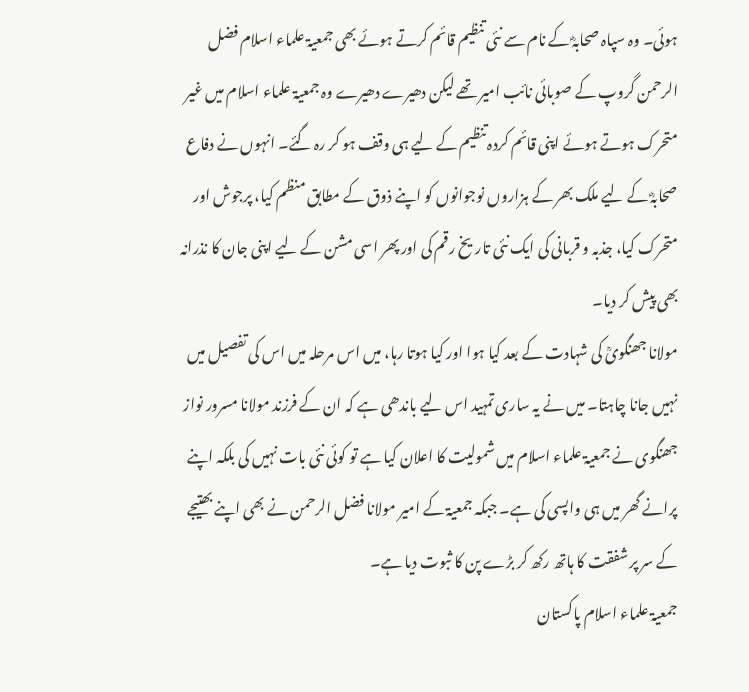ہوئی۔ وہ سپاہ صحابہؓ کے نام سے نئی تنظیم قائم کرتے ہوئے بھی جمعیۃ علماء اسلام فضل الرحمن گروپ کے صوبائی نائب امیر تھے لیکن دھیرے دھیرے وہ جمعیۃ علماء اسلام میں غیر متحرک ہوتے ہوئے اپنی قائم کردہ تنظیم کے لیے ہی وقف ہو کر رہ گئے۔ انہوں نے دفاع صحابہؓ کے لیے ملک بھر کے ہزاروں نوجوانوں کو اپنے ذوق کے مطابق منظم کیا، پرجوش اور متحرک کیا، جذبہ و قربانی کی ایک نئی تاریخ رقم کی اور پھر اسی مشن کے لیے اپنی جان کا نذرانہ بھی پیش کر دیا۔
مولانا جھنگویؒ کی شہادت کے بعد کیا ہوا اور کیا ہوتا رہا، میں اس مرحلہ میں اس کی تفصیل میں نہیں جانا چاہتا۔ میں نے یہ ساری تمہید اس لیے باندھی ہے کہ ان کے فرزند مولانا مسرور نواز جھنگوی نے جمعیۃ علماء اسلام میں شمولیت کا اعلان کیا ہے تو کوئی نئی بات نہیں کی بلکہ اپنے پرانے گھر میں ہی واپسی کی ہے۔ جبکہ جمعیۃ کے امیر مولانا فضل الرحمن نے بھی اپنے بھتیجے کے سر پر شفقت کا ہاتھ رکھ کر بڑے پن کا ثبوت دیا ہے۔
جمعیۃ علماء اسلام پاکستان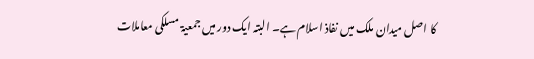کا اصل میدان ملک میں نفاذ اسلام ہے۔ البتہ ایک دور میں جمعیۃ مسلکی معاملات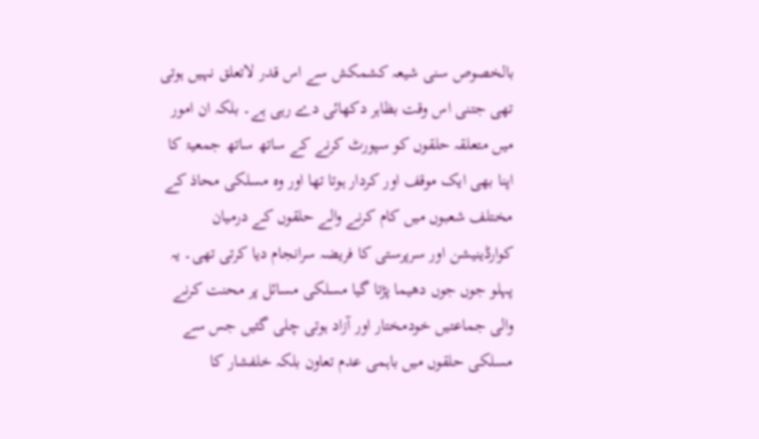بالخصوص سنی شیعہ کشمکش سے اس قدر لاتعلق نہیں ہوتی تھی جتنی اس وقت بظاہر دکھائی دے رہی ہے۔ بلکہ ان امور میں متعلقہ حلقوں کو سپورٹ کرنے کے ساتھ ساتھ جمعیۃ کا اپنا بھی ایک موقف اور کردار ہوتا تھا اور وہ مسلکی محاذ کے مختلف شعبوں میں کام کرنے والے حلقوں کے درمیان کوارڈینیشن اور سرپرستی کا فریضہ سرانجام دیا کرتی تھی۔ یہ پہلو جوں جوں دھیما پڑتا گیا مسلکی مسائل پر محنت کرنے والی جماعتیں خودمختار اور آزاد ہوتی چلی گئیں جس سے مسلکی حلقوں میں باہمی عدم تعاون بلکہ خلفشار کا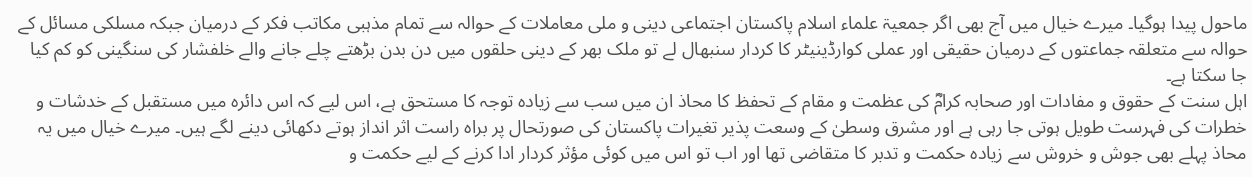ماحول پیدا ہوگیا۔ میرے خیال میں آج بھی اگر جمعیۃ علماء اسلام پاکستان اجتماعی دینی و ملی معاملات کے حوالہ سے تمام مذہبی مکاتب فکر کے درمیان جبکہ مسلکی مسائل کے حوالہ سے متعلقہ جماعتوں کے درمیان حقیقی اور عملی کوارڈینیٹر کا کردار سنبھال لے تو ملک بھر کے دینی حلقوں میں دن بدن بڑھتے چلے جانے والے خلفشار کی سنگینی کو کم کیا جا سکتا ہے۔
اہل سنت کے حقوق و مفادات اور صحابہ کرامؓ کی عظمت و مقام کے تحفظ کا محاذ ان میں سب سے زیادہ توجہ کا مستحق ہے، اس لیے کہ اس دائرہ میں مستقبل کے خدشات و خطرات کی فہرست طویل ہوتی جا رہی ہے اور مشرق وسطیٰ کے وسعت پذیر تغیرات پاکستان کی صورتحال پر براہ راست اثر انداز ہوتے دکھائی دینے لگے ہیں۔ میرے خیال میں یہ محاذ پہلے بھی جوش و خروش سے زیادہ حکمت و تدبر کا متقاضی تھا اور اب تو اس میں کوئی مؤثر کردار ادا کرنے کے لیے حکمت و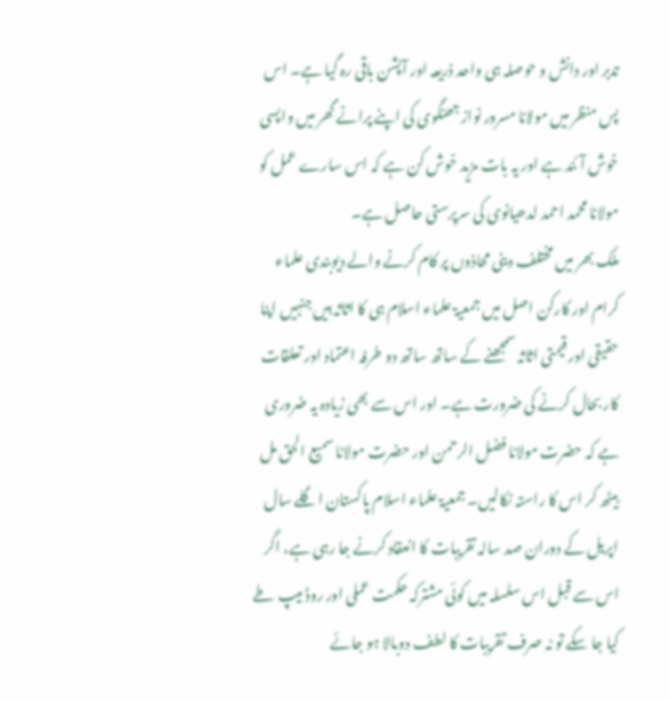تدبر اور دانش و حوصلہ ہی واحد ذریعہ اور آپشن باقی رہ گیا ہے۔ اس پس منظر میں مولانا مسرور نواز جھنگوی کی اپنے پرانے گھر میں واپسی خوش آئند ہے اور یہ بات مزید خوش کن ہے کہ اس سارے عمل کو مولانا محمد احمد لدھیانوی کی سرپرستی حاصل ہے۔
ملک بھر میں مختلف دینی محاذوں پر کام کرنے والے دیوبندی علماء کرام اور کارکن اصل میں جمعیۃ علماء اسلام ہی کا اثاثہ ہیں جنہیں اپنا حقیقی اور قیمتی اثاثہ سمجھنے کے ساتھ ساتھ دو طرفہ اعتماد اور تعلقات کار بحال کرنے کی ضرورت ہے۔ اور اس سے بھی زیادہ یہ ضروری ہے کہ حضرت مولانا فضل الرحمن اور حضرت مولانا سمیع الحق مل بیٹھ کر اس کا راستہ نکالیں۔ جمعیۃ علماء اسلام پاکستان اگلے سال اپریل کے دوران صد سالہ تقریبات کا انعقاد کرنے جا رہی ہے، اگر اس سے قبل اس سلسلہ میں کوئی مشترکہ حکمت عملی اور روڈ میپ طے کیا جا سکے تو نہ صرف تقریبات کا لطف دوبالا ہو جائے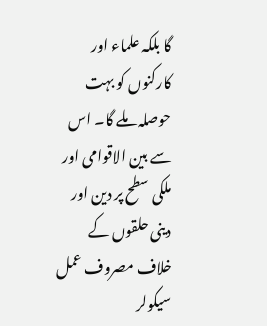گا بلکہ علماء اور کارکنوں کو بہت حوصلہ ملے گا۔ اس سے بین الاقوامی اور ملکی سطح پر دین اور دینی حلقوں کے خلاف مصروف عمل سیکولر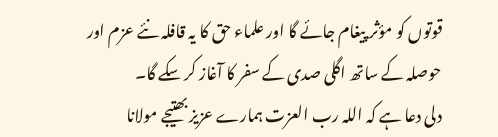قوتوں کو مؤثر پیغام جائے گا اور علماء حق کا یہ قافلہ نئے عزم اور حوصلہ کے ساتھ اگلی صدی کے سفر کا آغاز کر سکے گا۔
دلی دعا ہے کہ اللہ رب العزت ہمارے عزیز بھتیجے مولانا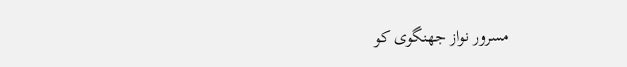مسرور نواز جھنگوی کو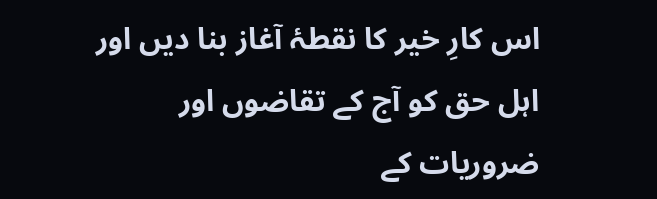اس کارِ خیر کا نقطۂ آغاز بنا دیں اور اہل حق کو آج کے تقاضوں اور ضروریات کے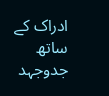ادراک کے ساتھ جدوجہد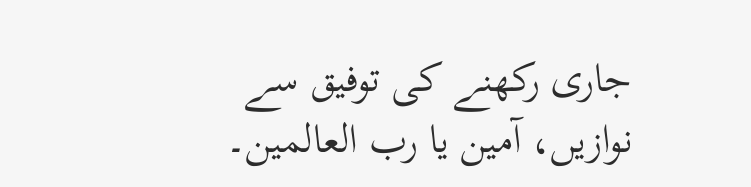جاری رکھنے کی توفیق سے نوازیں، آمین یا رب العالمین۔